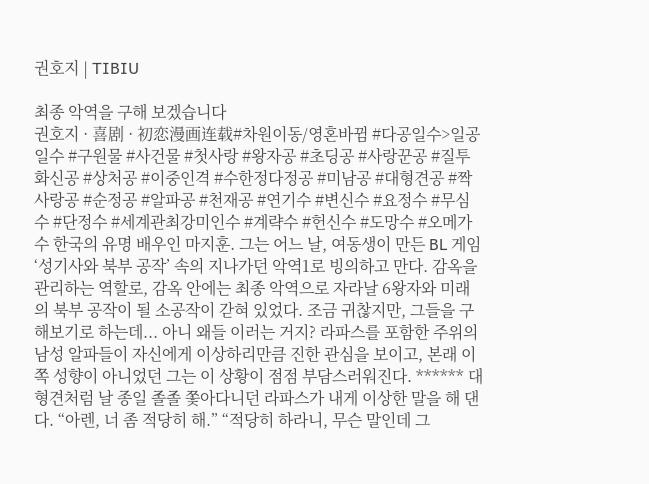권호지 | TIBIU

최종 악역을 구해 보겠습니다
권호지 · 喜剧 · 初恋漫画连载#차원이동/영혼바뀜 #다공일수>일공일수 #구원물 #사건물 #첫사랑 #왕자공 #초딩공 #사랑꾼공 #질투화신공 #상처공 #이중인격 #수한정다정공 #미남공 #대형견공 #짝사랑공 #순정공 #알파공 #천재공 #연기수 #변신수 #요정수 #무심수 #단정수 #세계관최강미인수 #계략수 #헌신수 #도망수 #오메가수 한국의 유명 배우인 마지훈. 그는 어느 날, 여동생이 만든 BL 게임 ‘성기사와 북부 공작’ 속의 지나가던 악역1로 빙의하고 만다. 감옥을 관리하는 역할로, 감옥 안에는 최종 악역으로 자라날 6왕자와 미래의 북부 공작이 될 소공작이 갇혀 있었다. 조금 귀찮지만, 그들을 구해보기로 하는데... 아니 왜들 이러는 거지? 라파스를 포함한 주위의 남성 알파들이 자신에게 이상하리만큼 진한 관심을 보이고, 본래 이쪽 성향이 아니었던 그는 이 상황이 점점 부담스러워진다. ****** 대형견처럼 날 종일 졸졸 쫓아다니던 라파스가 내게 이상한 말을 해 댄다. “아렌, 너 좀 적당히 해.” “적당히 하라니, 무슨 말인데 그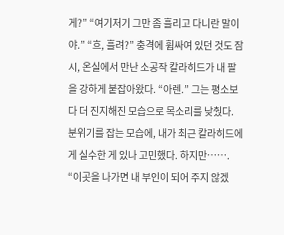게?” “여기저기 그만 좀 흘리고 다니란 말이야.” “흐, 흘려?” 충격에 휩싸여 있던 것도 잠시, 온실에서 만난 소공작 칼라히드가 내 팔을 강하게 붙잡아왔다. “아렌.” 그는 평소보다 더 진지해진 모습으로 목소리를 낮췄다. 분위기를 잡는 모습에, 내가 최근 칼라히드에게 실수한 게 있나 고민했다. 하지만……. “이곳을 나가면 내 부인이 되어 주지 않겠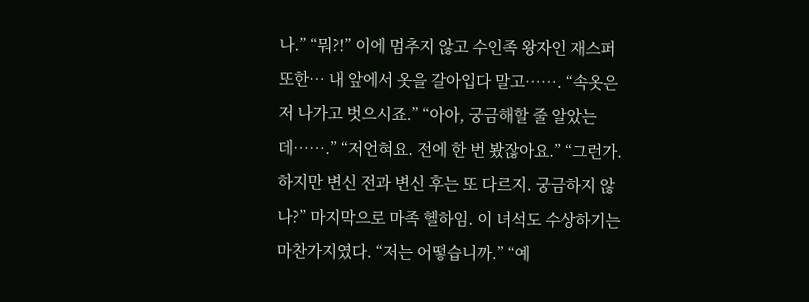나.” “뭐?!” 이에 멈추지 않고 수인족 왕자인 재스퍼 또한… 내 앞에서 옷을 갈아입다 말고……. “속옷은 저 나가고 벗으시죠.” “아아, 궁금해할 줄 알았는데…….” “저언혀요. 전에 한 번 봤잖아요.” “그런가. 하지만 변신 전과 변신 후는 또 다르지. 궁금하지 않나?” 마지막으로 마족 헬하임. 이 녀석도 수상하기는 마찬가지였다. “저는 어떻습니까.” “예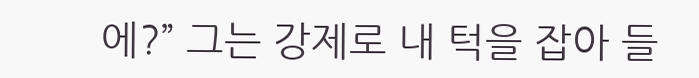에?” 그는 강제로 내 턱을 잡아 들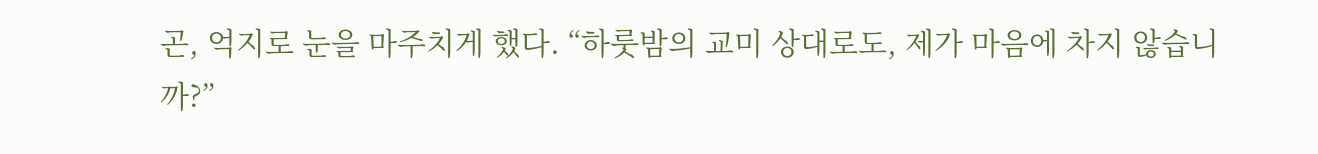곤, 억지로 눈을 마주치게 했다. “하룻밤의 교미 상대로도, 제가 마음에 차지 않습니까?”